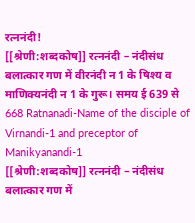रत्ननंदी!
[[श्रेणी:शब्दकोष]] रत्ननंदी – नंदीसंध बलात्कार गण में वीरनंदी न 1 के षिश्य व माणिक्यनंदी न 1 के गुरू। समय ई 639 से 668 Ratnanadi-Name of the disciple of Virnandi-1 and preceptor of Manikyanandi-1
[[श्रेणी:शब्दकोष]] रत्ननंदी – नंदीसंध बलात्कार गण में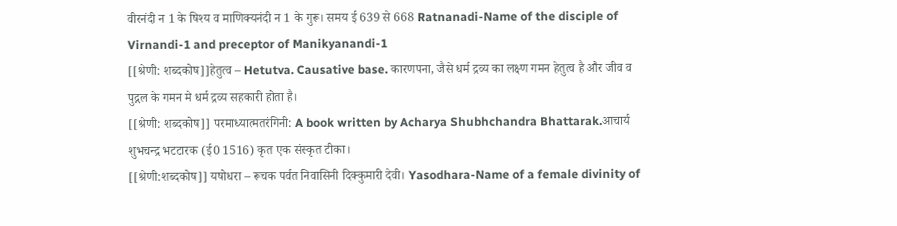वीरनंदी न 1 के षिश्य व माणिक्यनंदी न 1 के गुरू। समय ई 639 से 668 Ratnanadi-Name of the disciple of Virnandi-1 and preceptor of Manikyanandi-1
[[श्रेणी: शब्दकोष]]हेतुत्व – Hetutva. Causative base. कारणपना, जैसे धर्म द्रव्य का लक्ष्ण गमन हेतुत्व है और जीव व पुद्गल के गमन मे धर्म द्रव्य सहकारी होता है।
[[श्रेणी: शब्दकोष]] परमाध्यात्मतरंगिनी: A book written by Acharya Shubhchandra Bhattarak.आचार्य शुभचन्द्र भटटारक (ई0 1516) कृत एक संस्कृत टीका।
[[श्रेणी:शब्दकोष]] यषोधरा – रूचक पर्वत निवासिनी दिक्कुमारी देवी। Yasodhara-Name of a female divinity of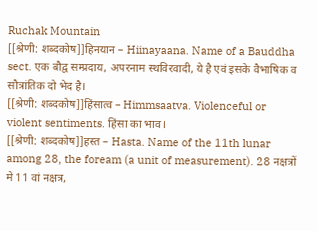Ruchak Mountain
[[श्रेणी: शब्दकोष]]हिनयान – Hiinayaana. Name of a Bauddha sect. एक बौद्व सम्प्रदाय, अपरनाम स्थविरवादी, ये है एवं इसके वैभाषिक व सौत्रांतिक दो भेद है।
[[श्रेणी: शब्दकोष]]हिंसात्व – Himmsaatva. Violenceful or violent sentiments. हिंसा का भाव।
[[श्रेणी: शब्दकोष]]हस्त – Hasta. Name of the 11th lunar among 28, the foream (a unit of measurement). 28 नक्षत्रों मे 11 वां नक्षत्र,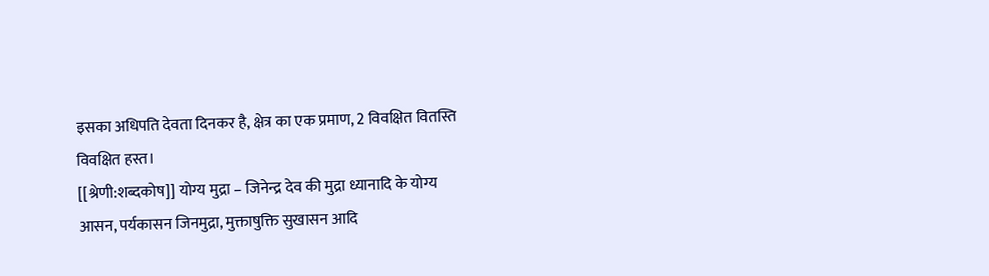इसका अधिपति देवता दिनकर है, क्षेत्र का एक प्रमाण, 2 विवक्षित वितस्ति विवक्षित हस्त।
[[श्रेणी:शब्दकोष]] योग्य मुद्रा – जिनेन्द्र देव की मुद्रा ध्यानादि के योग्य आसन, पर्यकासन जिनमुद्रा, मुक्ताषुक्ति सुखासन आदि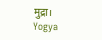मुद्रा। Yogya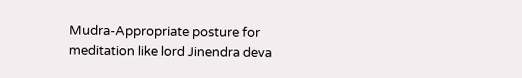Mudra-Appropriate posture for meditation like lord Jinendra deva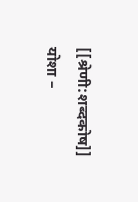[[श्रेणी:शब्दकोष]] योशा –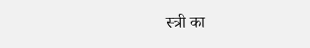स्त्री का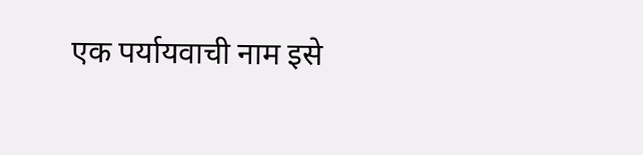एक पर्यायवाची नाम इसे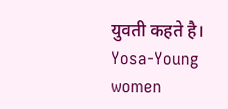युवती कहते है। Yosa-Young women